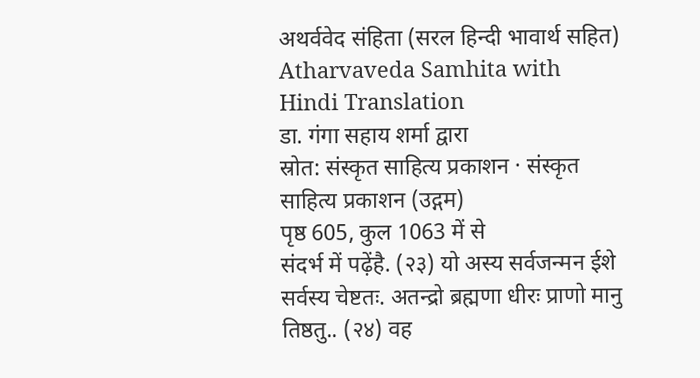अथर्ववेद संहिता (सरल हिन्दी भावार्थ सहित)
Atharvaveda Samhita with Hindi Translation
डा. गंगा सहाय शर्मा द्वारा
स्रोत: संस्कृत साहित्य प्रकाशन · संस्कृत साहित्य प्रकाशन (उद्गम)
पृष्ठ 605, कुल 1063 में से
संदर्भ में पढ़ेंहै. (२३) यो अस्य सर्वजन्मन ईशे सर्वस्य चेष्टतः. अतन्द्रो ब्रह्मणा धीरः प्राणो मानु तिष्ठतु.. (२४) वह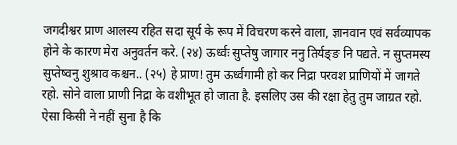जगदीश्वर प्राण आलस्य रहित सदा सूर्य के रूप में विचरण करने वाला, ज्ञानवान एवं सर्वव्यापक होने के कारण मेरा अनुवर्तन करे. (२४) ऊर्ध्वः सुप्तेषु जागार ननु तिर्यङ्ङ नि पद्यते. न सुप्तमस्य सुप्तेष्वनु शुश्राव कश्चन.. (२५) हे प्राण! तुम ऊर्ध्वगामी हो कर निद्रा परवश प्राणियों में जागते रहो. सोने वाला प्राणी निद्रा के वशीभूत हो जाता है. इसलिए उस की रक्षा हेतु तुम जाग्रत रहो. ऐसा किसी ने नहीं सुना है कि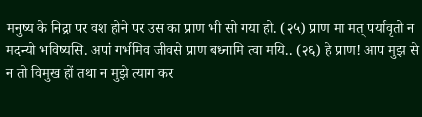मनुष्य के निद्रा पर वश होने पर उस का प्राण भी सो गया हो. (२५) प्राण मा मत् पर्यावृतो न मदन्यो भविष्यसि. अपां गर्भमिव जीवसे प्राण बध्नामि त्वा मयि.. (२६) हे प्राण! आप मुझ से न तो विमुख हों तथा न मुझे त्याग कर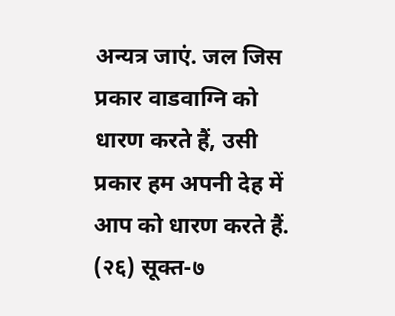अन्यत्र जाएं. जल जिस प्रकार वाडवाग्नि को धारण करते हैं, उसी प्रकार हम अपनी देह में आप को धारण करते हैं. (२६) सूक्त-७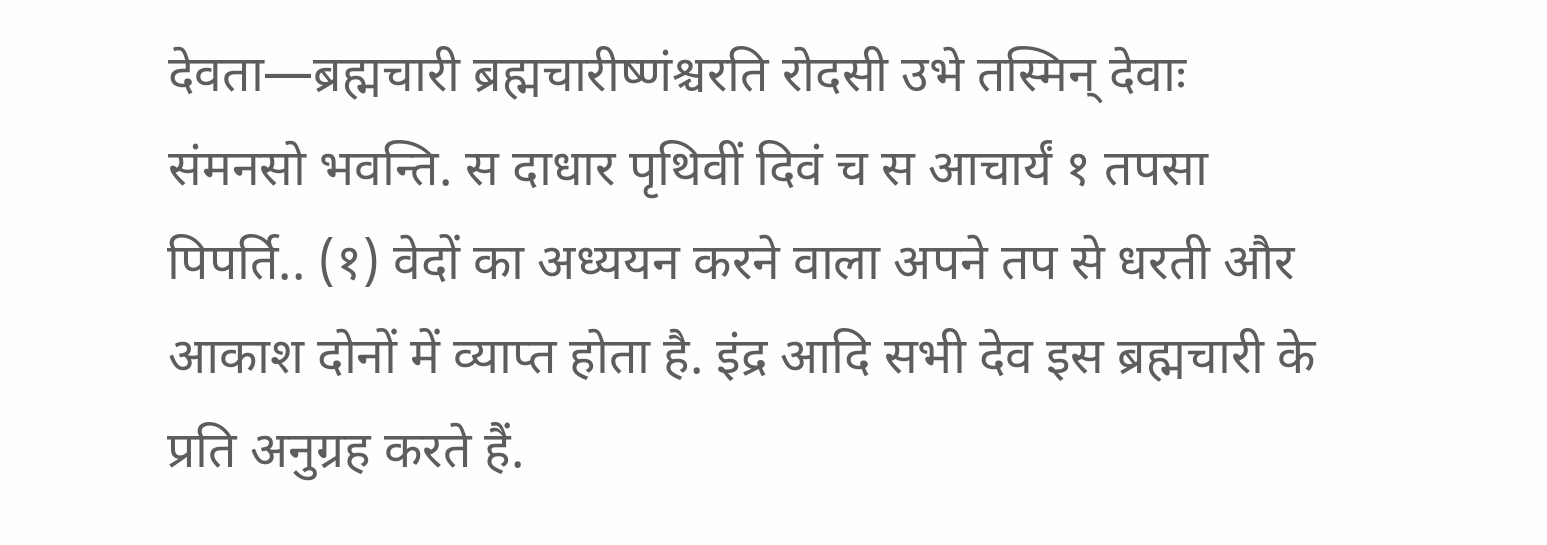देवता—ब्रह्मचारी ब्रह्मचारीष्णंश्चरति रोदसी उभे तस्मिन् देवाः संमनसो भवन्ति. स दाधार पृथिवीं दिवं च स आचार्यं १ तपसा पिपर्ति.. (१) वेदों का अध्ययन करने वाला अपने तप से धरती और आकाश दोनों में व्याप्त होता है. इंद्र आदि सभी देव इस ब्रह्मचारी के प्रति अनुग्रह करते हैं.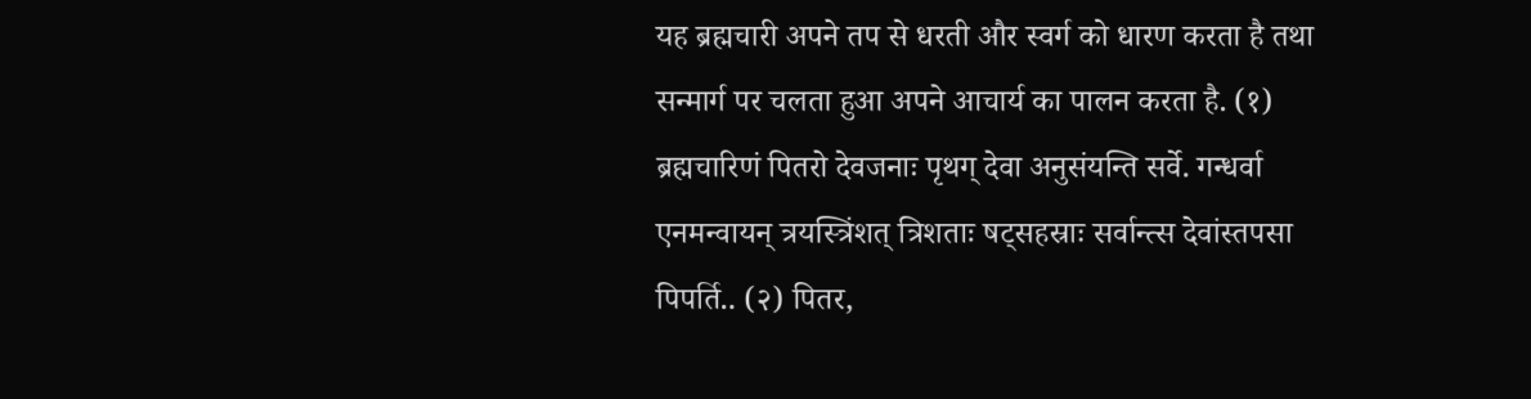यह ब्रह्मचारी अपने तप से धरती और स्वर्ग को धारण करता है तथा सन्मार्ग पर चलता हुआ अपने आचार्य का पालन करता है. (१) ब्रह्मचारिणं पितरो देवजनाः पृथग् देवा अनुसंयन्ति सर्वे. गन्धर्वा एनमन्वायन् त्रयस्त्रिंशत् त्रिशताः षट्सहस्राः सर्वान्त्स देवांस्तपसा पिपर्ति.. (२) पितर,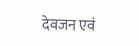देवजन एवं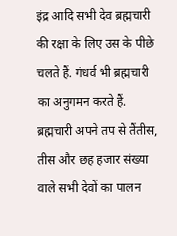इंद्र आदि सभी देव ब्रह्मचारी की रक्षा के लिए उस के पीछे चलते हैं. गंधर्व भी ब्रह्मचारी का अनुगमन करते हैं. ब्रह्मचारी अपने तप से तैंतीस, तीस और छह हजार संख्या वाले सभी देवों का पालन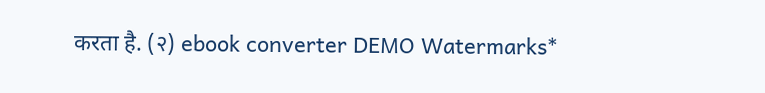करता है. (२) ebook converter DEMO Watermarks*